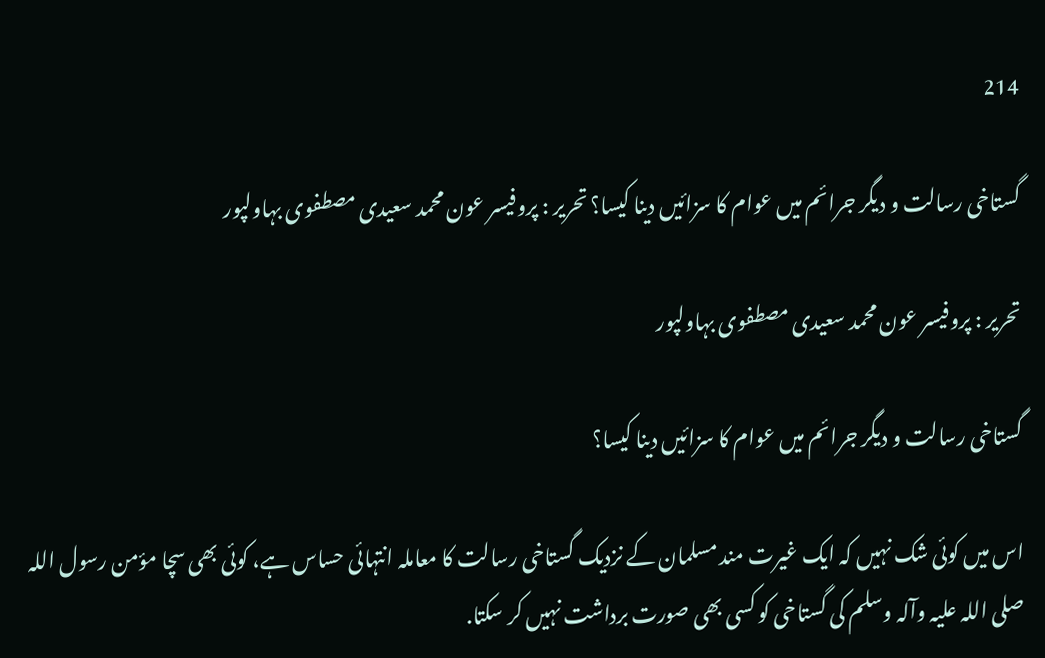214

گستاخی رسالت و دیگر جرائم میں عوام کا سزائیں دینا کیسا؟ تحریر : پروفیسر عون محمد سعیدی مصطفوی بہاولپور

تحریر : پروفیسر عون محمد سعیدی مصطفوی بہاولپور

گستاخی رسالت و دیگر جرائم میں عوام کا سزائیں دینا کیسا؟

اس میں کوئی شک نہیں کہ ایک غیرت مند مسلمان کے نزدیک گستاخی رسالت کا معاملہ انتہائی حساس ہے، کوئی بھی سچا مؤمن رسول اللہ صلی اللہ علیہ وآلہ وسلم کی گستاخی کو کسی بھی صورت برداشت نہیں کر سکتا.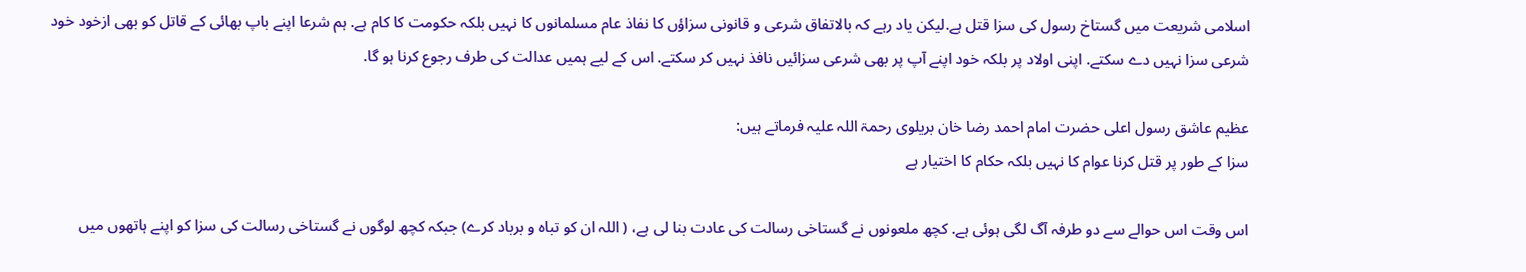اسلامی شریعت میں گستاخ رسول کی سزا قتل ہے.لیکن یاد رہے کہ بالاتفاق شرعی و قانونی سزاؤں کا نفاذ عام مسلمانوں کا نہیں بلکہ حکومت کا کام ہے. ہم شرعا اپنے باپ بھائی کے قاتل کو بھی ازخود خود شرعی سزا نہیں دے سکتے. اپنی اولاد پر بلکہ خود اپنے آپ پر بھی شرعی سزائیں نافذ نہیں کر سکتے. اس کے لیے ہمیں عدالت کی طرف رجوع کرنا ہو گا.

عظیم عاشق رسول اعلی حضرت امام احمد رضا خان بریلوی رحمۃ اللہ علیہ فرماتے ہیں:
سزا کے طور پر قتل کرنا عوام کا نہیں بلکہ حکام کا اختیار ہے

اس وقت اس حوالے سے دو طرفہ آگ لگی ہوئی ہے. کچھ ملعونوں نے گستاخی رسالت کی عادت بنا لی ہے، ( اللہ ان کو تباہ و برباد کرے) جبکہ کچھ لوگوں نے گستاخی رسالت کی سزا کو اپنے ہاتھوں میں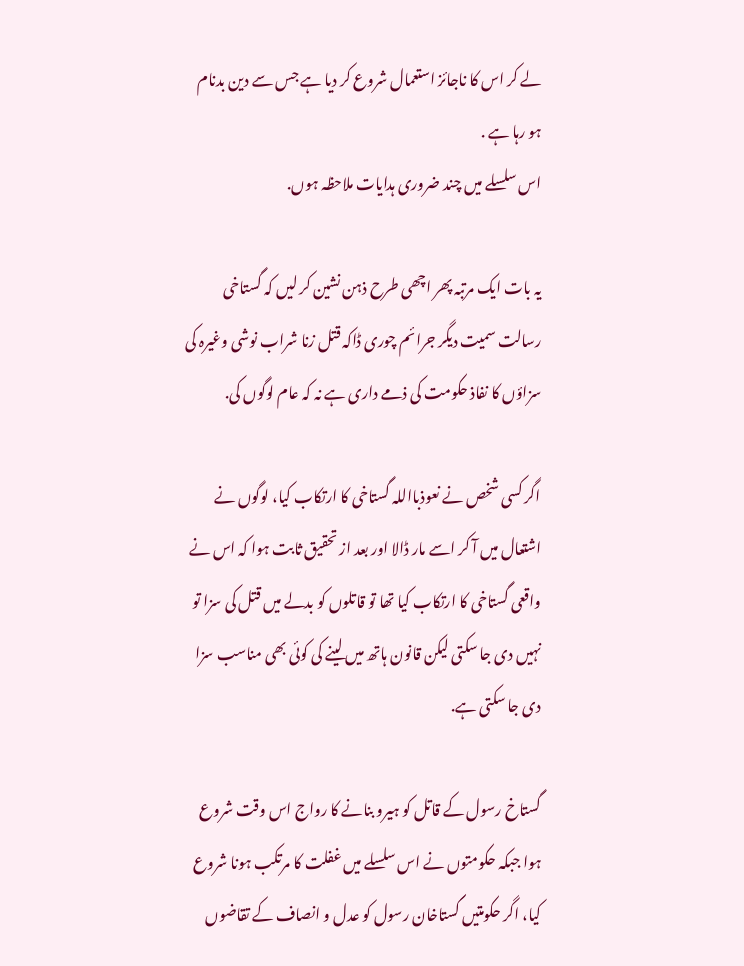لے کر اس کا ناجائز استعمال شروع کر دیا ہے جس سے دین بدنام ہو رہا ہے .
اس سلسلے میں چند ضروری ہدایات ملاحظہ ہوں.

یہ بات ایک مرتبہ پھر اچھی طرح ذہن نشین کر لیں کہ گستاخی رسالت سمیت دیگر جرائم چوری ڈاکہ قتل زنا شراب نوشی وغیرہ کی سزاؤں کا نفاذ حکومت کی ذمے داری ہے نہ کہ عام لوگوں کی.

اگر کسی شخص نے نعوذبااللہ گستاخی کا ارتکاب کیا، لوگوں نے اشتعال میں آ کر اسے مار ڈالا اور بعد از تحقیق ثابت ہوا کہ اس نے واقعی گستاخی کا ارتکاب کیا تھا تو قاتلوں کو بدلے میں قتل کی سزا تو نہیں دی جا سکتی لیکن قانون ہاتھ میں لینے کی کوئی بھی مناسب سزا دی جا سکتی ہے.

گستاخ رسول کے قاتل کو ہیرو بنانے کا رواج اس وقت شروع ہوا جبکہ حکومتوں نے اس سلسلے میں غفلت کا مرتکب ہونا شروع کیا، اگر حکومتیں گستاخان رسول کو عدل و انصاف کے تقاضوں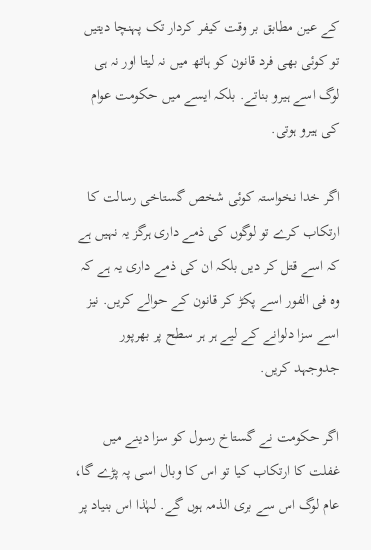کے عین مطابق بر وقت کیفر کردار تک پہنچا دیتیں تو کوئی بھی فرد قانون کو ہاتھ میں نہ لیتا اور نہ ہی لوگ اسے ہیرو بناتے. بلکہ ایسے میں حکومت عوام کی ہیرو ہوتی.

اگر خدا نخواستہ کوئی شخص گستاخی رسالت کا ارتکاب کرے تو لوگوں کی ذمے داری ہرگز یہ نہیں ہے کہ اسے قتل کر دیں بلکہ ان کی ذمے داری یہ ہے کہ وہ فی الفور اسے پکڑ کر قانون کے حوالے کریں. نیز اسے سزا دلوانے کے لیے ہر ہر سطح پر بھرپور جدوجہد کریں.

اگر حکومت نے گستاخ رسول کو سزا دینے میں غفلت کا ارتکاب کیا تو اس کا وبال اسی پہ پڑے گا، عام لوگ اس سے بری الذمہ ہوں گے. لہٰذا اس بنیاد پر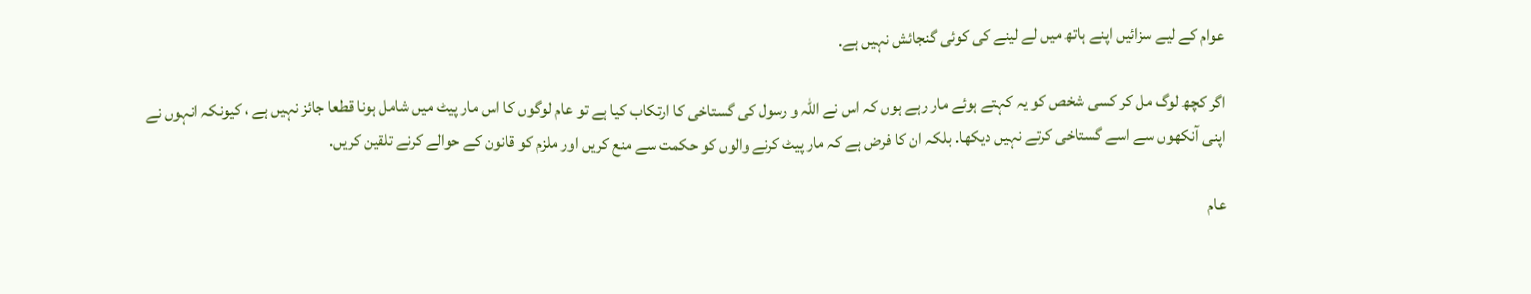عوام کے لیے سزائیں اپنے ہاتھ میں لے لینے کی کوئی گنجائش نہیں ہے.

اگر کچھ لوگ مل کر کسی شخص کو یہ کہتے ہوئے مار رہے ہوں کہ اس نے اللہ و رسول کی گستاخی کا ارتکاب کیا ہے تو عام لوگوں کا اس مار پیٹ میں شامل ہونا قطعا جائز نہیں ہے ، کیونکہ انہوں نے اپنی آنکھوں سے اسے گستاخی کرتے نہیں دیکھا. بلکہ ان کا فرض ہے کہ مار پیٹ کرنے والوں کو حکمت سے منع کریں اور ملزم کو قانون کے حوالے کرنے تلقین کریں.

عام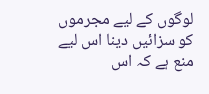لوگوں کے لیے مجرموں کو سزائیں دینا اس لیے منع ہے کہ اس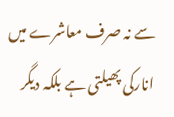سے نہ صرف معاشرے میں انارکی پھیلتی ہے بلکہ دیگر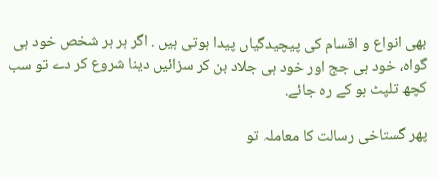بھی انواع و اقسام کی پیچیدگیاں پیدا ہوتی ہیں . اگر ہر ہر شخص خود ہی گواہ، خود ہی جج اور خود ہی جلاد بن کر سزائیں دینا شروع کر دے تو سب کچھ تلپٹ ہو کے رہ جائے.

پھر گستاخی رسالت کا معاملہ تو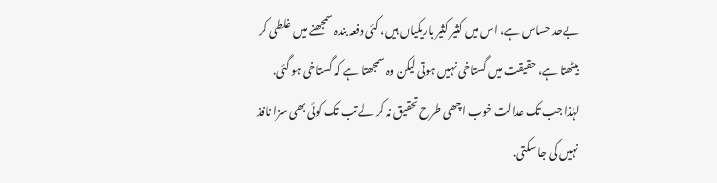بےحد حساس ہے، اس میں کثیر کثیر باریکیاں ہیں، کئی دفعہ بندہ سمجھنے میں غلطی کر بیٹھتا ہے، حقیقت میں گستاخی نہیں ہوتی لیکن وہ سمجھتا ہے کہ گستاخی ہو گئی. لہٰذا جب تک عدالت خوب اچھی طرح تحقیق نہ کر لے تب تک کوئی بھی سزا نافذ نہیں کی جا سکتی.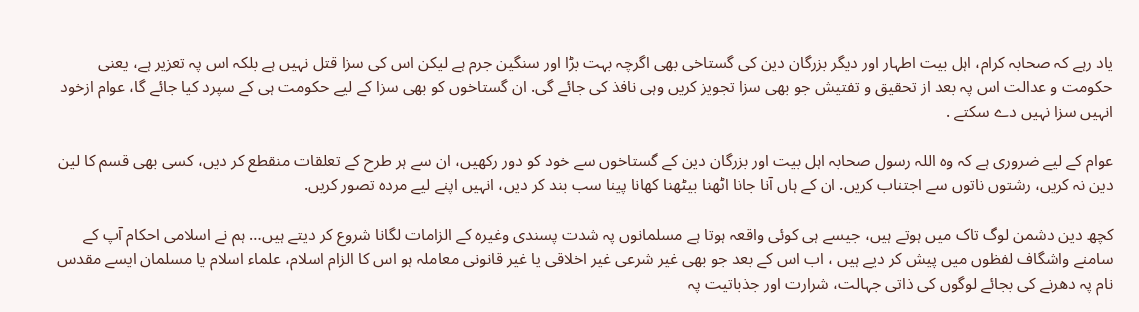یاد رہے کہ صحابہ کرام، اہل بیت اطہار اور دیگر بزرگان دین کی گستاخی بھی اگرچہ بہت بڑا اور سنگین جرم ہے لیکن اس کی سزا قتل نہیں ہے بلکہ اس پہ تعزیر ہے، یعنی حکومت و عدالت اس پہ بعد از تحقیق و تفتیش جو بھی سزا تجویز کریں وہی نافذ کی جائے گی. ان گستاخوں کو بھی سزا کے لیے حکومت ہی کے سپرد کیا جائے گا، عوام ازخود انہیں سزا نہیں دے سکتے .

عوام کے لیے ضروری ہے کہ وہ اللہ رسول صحابہ اہل بیت اور بزرگان دین کے گستاخوں سے خود کو دور رکھیں، ان سے ہر طرح کے تعلقات منقطع کر دیں، کسی بھی قسم کا لین دین نہ کریں، رشتوں ناتوں سے اجتناب کریں. ان کے ہاں آنا جانا اٹھنا بیٹھنا کھانا پینا سب بند کر دیں، انہیں اپنے لیے مردہ تصور کریں.

کچھ دین دشمن لوگ تاک میں ہوتے ہیں، جیسے ہی کوئی واقعہ ہوتا ہے مسلمانوں پہ شدت پسندی وغیرہ کے الزامات لگانا شروع کر دیتے ہیں… ہم نے اسلامی احکام آپ کے سامنے واشگاف لفظوں میں پیش کر دیے ہیں ، اب اس کے بعد جو بھی غیر شرعی غیر اخلاقی یا غیر قانونی معاملہ ہو اس کا الزام اسلام، علماء اسلام یا مسلمان ایسے مقدس نام پہ دھرنے کی بجائے لوگوں کی ذاتی جہالت، شرارت اور جذباتیت پہ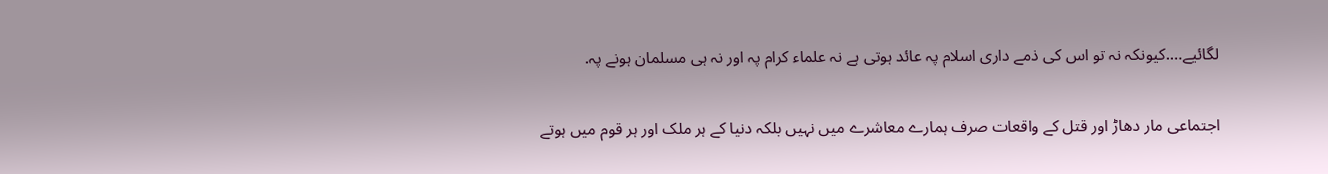لگائیے….کیونکہ نہ تو اس کی ذمے داری اسلام پہ عائد ہوتی ہے نہ علماء کرام پہ اور نہ ہی مسلمان ہونے پہ.

اجتماعی مار دھاڑ اور قتل کے واقعات صرف ہمارے معاشرے میں نہیں بلکہ دنیا کے ہر ملک اور ہر قوم میں ہوتے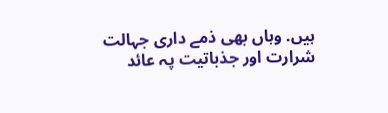ہیں. وہاں بھی ذمے داری جہالت شرارت اور جذباتیت پہ عائد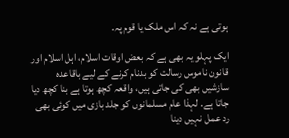ہوتی ہے نہ کہ اس ملک یا قوم پہ.

ایک پہلو یہ بھی ہے کہ بعض اوقات اسلام، اہل اسلام اور قانون ناموس رسالت کو بدنام کرنے کے لیے باقاعدہ سازشیں بھی کی جاتی ہیں، واقعہ کچھ ہوتا ہے بنا کچھ دیا جاتا ہے. لہذا عام مسلمانوں کو جلد بازی میں کوئی بھی رد عمل نہیں دینا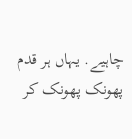چاہیے. یہاں ہر قدم پھونک پھونک کر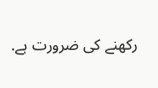رکھنے کی ضرورت ہے.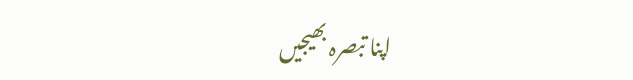اپنا تبصرہ بھیجیں